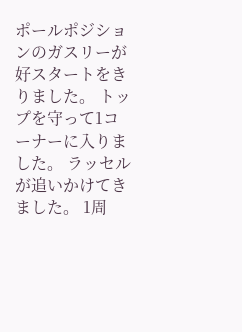ポールポジションのガスリーが好スタートをきりました。 トップを守って1コーナーに入りました。 ラッセルが追いかけてきました。 1周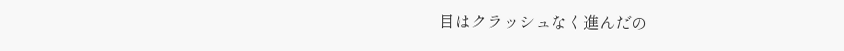目はクラッシュなく進んだの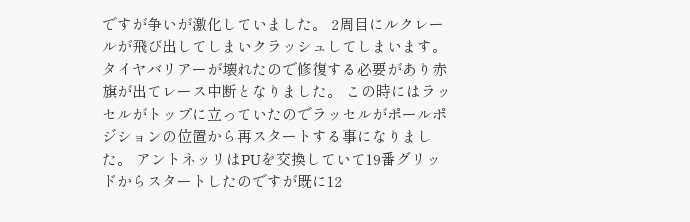ですが争いが激化していました。 2周目にルクレールが飛び出してしまいクラッシュしてしまいます。 タイヤバリアーが壊れたので修復する必要があり赤旗が出てレース中断となりました。 この時にはラッセルがトップに立っていたのでラッセルがポールポジションの位置から再スタートする事になりました。 アントネッリはPUを交換していて19番グリッドからスタートしたのですが既に12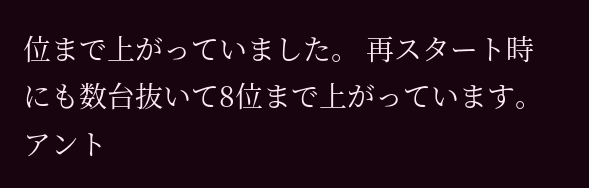位まで上がっていました。 再スタート時にも数台抜いて8位まで上がっています。 アント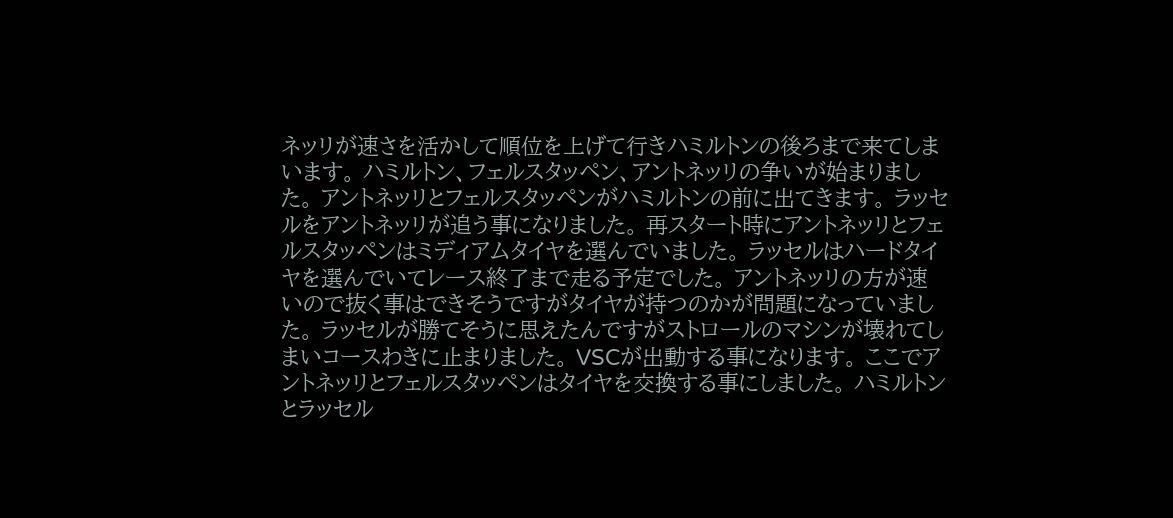ネッリが速さを活かして順位を上げて行きハミルトンの後ろまで来てしまいます。 ハミルトン、フェルスタッペン、アントネッリの争いが始まりました。 アントネッリとフェルスタッペンがハミルトンの前に出てきます。 ラッセルをアントネッリが追う事になりました。 再スタート時にアントネッリとフェルスタッペンはミディアムタイヤを選んでいました。 ラッセルはハードタイヤを選んでいてレース終了まで走る予定でした。 アントネッリの方が速いので抜く事はできそうですがタイヤが持つのかが問題になっていました。 ラッセルが勝てそうに思えたんですがストロールのマシンが壊れてしまいコースわきに止まりました。 VSCが出動する事になります。 ここでアントネッリとフェルスタッペンはタイヤを交換する事にしました。 ハミルトンとラッセル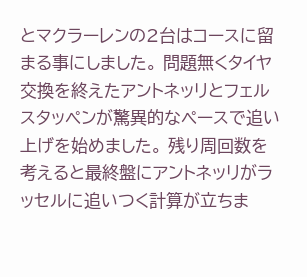とマクラーレンの2台はコースに留まる事にしました。 問題無くタイヤ交換を終えたアントネッリとフェルスタッペンが驚異的なペースで追い上げを始めました。 残り周回数を考えると最終盤にアントネッリがラッセルに追いつく計算が立ちま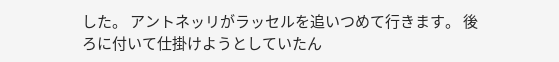した。 アントネッリがラッセルを追いつめて行きます。 後ろに付いて仕掛けようとしていたん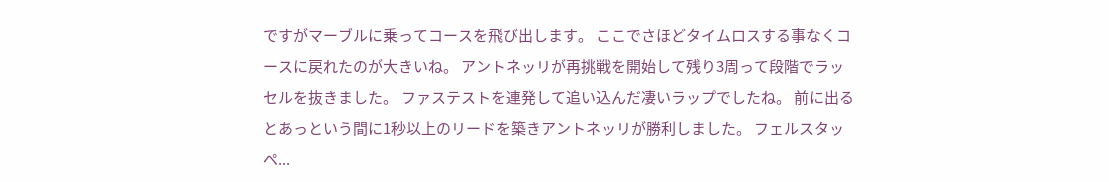ですがマーブルに乗ってコースを飛び出します。 ここでさほどタイムロスする事なくコースに戻れたのが大きいね。 アントネッリが再挑戦を開始して残り3周って段階でラッセルを抜きました。 ファステストを連発して追い込んだ凄いラップでしたね。 前に出るとあっという間に1秒以上のリードを築きアントネッリが勝利しました。 フェルスタッペ...